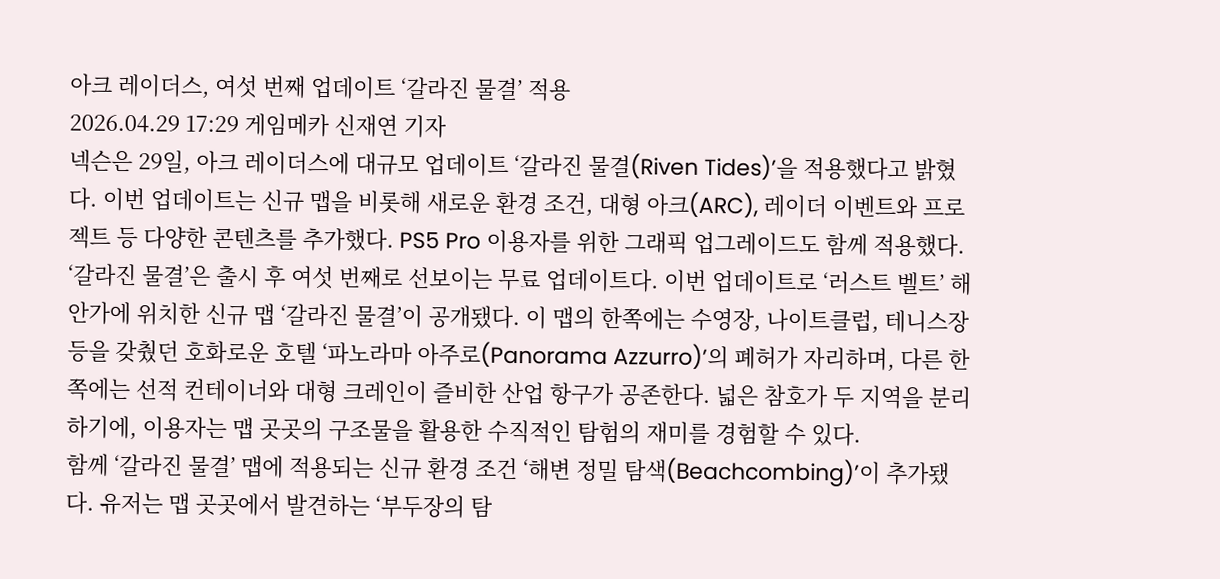아크 레이더스, 여섯 번째 업데이트 ‘갈라진 물결’ 적용
2026.04.29 17:29 게임메카 신재연 기자
넥슨은 29일, 아크 레이더스에 대규모 업데이트 ‘갈라진 물결(Riven Tides)’을 적용했다고 밝혔다. 이번 업데이트는 신규 맵을 비롯해 새로운 환경 조건, 대형 아크(ARC), 레이더 이벤트와 프로젝트 등 다양한 콘텐츠를 추가했다. PS5 Pro 이용자를 위한 그래픽 업그레이드도 함께 적용했다.
‘갈라진 물결’은 출시 후 여섯 번째로 선보이는 무료 업데이트다. 이번 업데이트로 ‘러스트 벨트’ 해안가에 위치한 신규 맵 ‘갈라진 물결’이 공개됐다. 이 맵의 한쪽에는 수영장, 나이트클럽, 테니스장 등을 갖췄던 호화로운 호텔 ‘파노라마 아주로(Panorama Azzurro)’의 폐허가 자리하며, 다른 한쪽에는 선적 컨테이너와 대형 크레인이 즐비한 산업 항구가 공존한다. 넓은 참호가 두 지역을 분리하기에, 이용자는 맵 곳곳의 구조물을 활용한 수직적인 탐험의 재미를 경험할 수 있다.
함께 ‘갈라진 물결’ 맵에 적용되는 신규 환경 조건 ‘해변 정밀 탐색(Beachcombing)’이 추가됐다. 유저는 맵 곳곳에서 발견하는 ‘부두장의 탐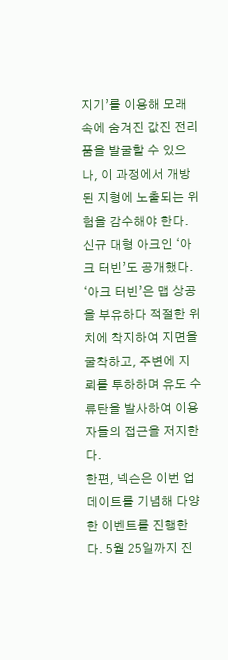지기’를 이용해 모래 속에 숨겨진 값진 전리품을 발굴할 수 있으나, 이 과정에서 개방된 지형에 노출되는 위험을 감수해야 한다. 신규 대형 아크인 ‘아크 터빈’도 공개했다. ‘아크 터빈’은 맵 상공을 부유하다 적절한 위치에 착지하여 지면을 굴착하고, 주변에 지뢰를 투하하며 유도 수류탄을 발사하여 이용자들의 접근을 저지한다.
한편, 넥슨은 이번 업데이트를 기념해 다양한 이벤트를 진행한다. 5월 25일까지 진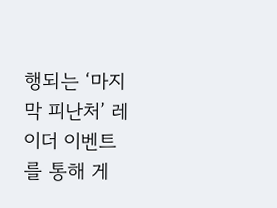행되는 ‘마지막 피난처’ 레이더 이벤트를 통해 게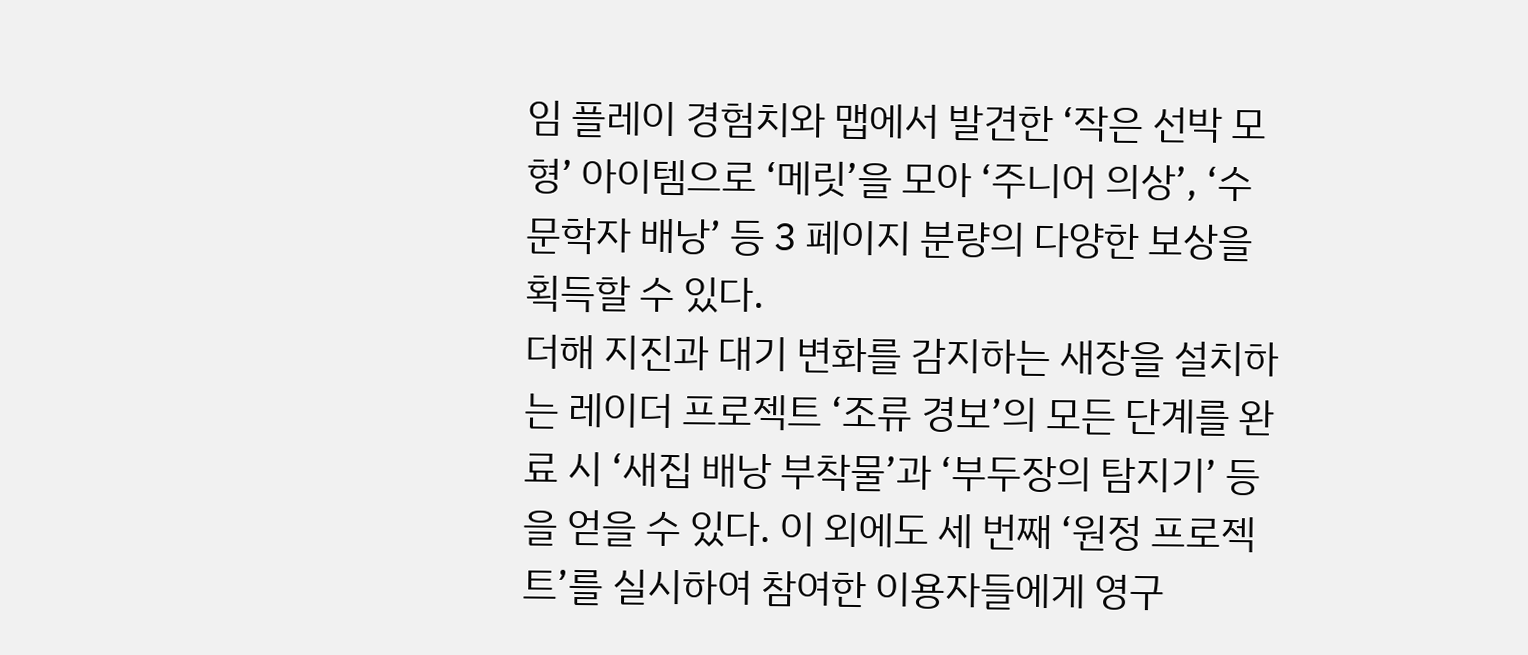임 플레이 경험치와 맵에서 발견한 ‘작은 선박 모형’ 아이템으로 ‘메릿’을 모아 ‘주니어 의상’, ‘수문학자 배낭’ 등 3 페이지 분량의 다양한 보상을 획득할 수 있다.
더해 지진과 대기 변화를 감지하는 새장을 설치하는 레이더 프로젝트 ‘조류 경보’의 모든 단계를 완료 시 ‘새집 배낭 부착물’과 ‘부두장의 탐지기’ 등을 얻을 수 있다. 이 외에도 세 번째 ‘원정 프로젝트’를 실시하여 참여한 이용자들에게 영구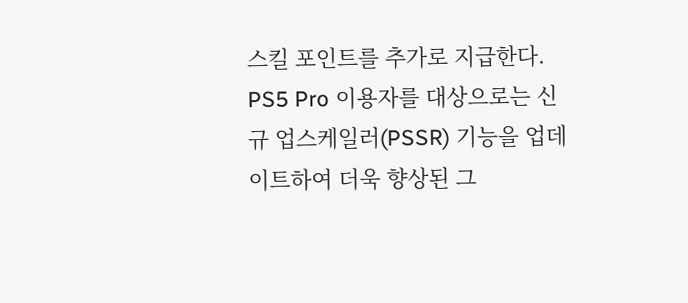스킬 포인트를 추가로 지급한다. PS5 Pro 이용자를 대상으로는 신규 업스케일러(PSSR) 기능을 업데이트하여 더욱 향상된 그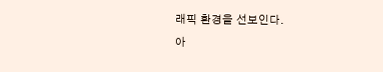래픽 환경을 선보인다.
아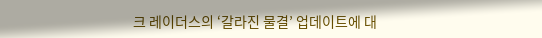크 레이더스의 ‘갈라진 물결’ 업데이트에 대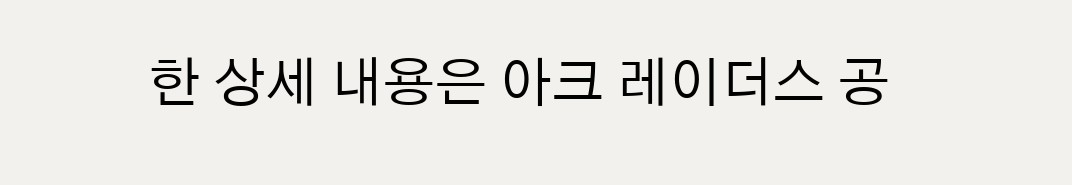한 상세 내용은 아크 레이더스 공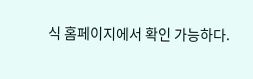식 홈페이지에서 확인 가능하다.